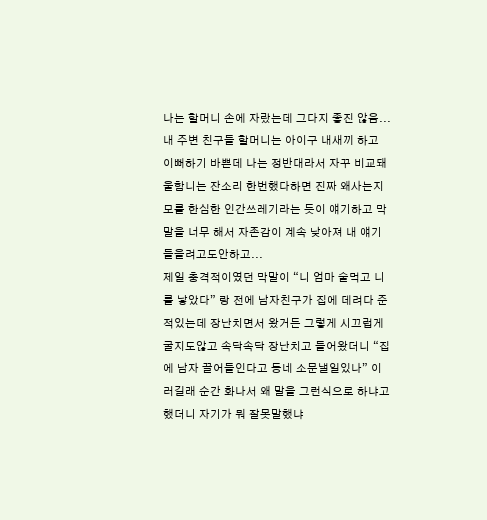나는 할머니 손에 자랐는데 그다지 좋진 않음...
내 주변 친구들 할머니는 아이구 내새끼 하고 이뻐하기 바쁜데 나는 정반대라서 자꾸 비교돼
울함니는 잔소리 한번했다하면 진짜 왜사는지 모를 한심한 인간쓰레기라는 듯이 얘기하고 막말을 너무 해서 자존감이 계속 낮아져 내 얘기 들을려고도안하고...
제일 충격적이였던 막말이 “니 엄마 술먹고 니를 낳았다” 랑 전에 남자친구가 집에 데려다 준적있는데 장난치면서 왔거든 그렇게 시끄럽게 굴지도않고 속닥속닥 장난치고 들어왔더니 “집에 남자 끌어들인다고 동네 소문낼일있나” 이러길래 순간 화나서 왜 말을 그런식으로 하냐고 했더니 자기가 뭐 잘못말했냐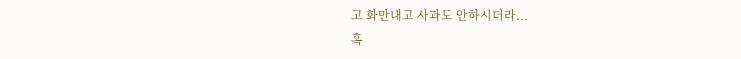고 화만내고 사과도 안하시더라...
혹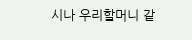시나 우리할머니 같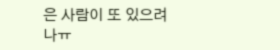은 사람이 또 있으려나ㅠ